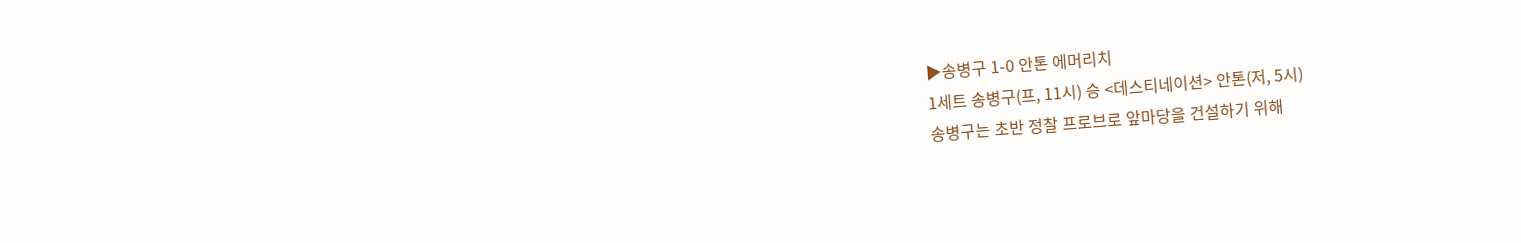▶송병구 1-0 안톤 에머리치
1세트 송병구(프, 11시) 승 <데스티네이션> 안톤(저, 5시)
송병구는 초반 정찰 프로브로 앞마당을 건설하기 위해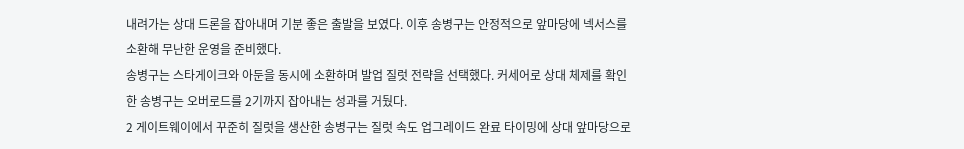내려가는 상대 드론을 잡아내며 기분 좋은 출발을 보였다. 이후 송병구는 안정적으로 앞마당에 넥서스를 소환해 무난한 운영을 준비했다.
송병구는 스타게이크와 아둔을 동시에 소환하며 발업 질럿 전략을 선택했다. 커세어로 상대 체제를 확인한 송병구는 오버로드를 2기까지 잡아내는 성과를 거뒀다.
2 게이트웨이에서 꾸준히 질럿을 생산한 송병구는 질럿 속도 업그레이드 완료 타이밍에 상대 앞마당으로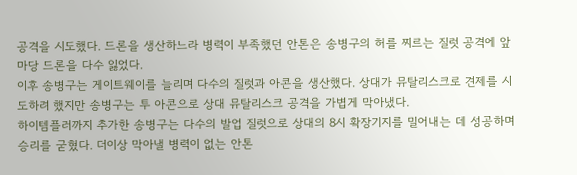공격을 시도했다. 드론을 생산하느라 병력이 부족했던 안톤은 송병구의 허를 찌르는 질럿 공격에 앞마당 드론을 다수 잃었다.
이후 송병구는 게이트웨이를 늘리며 다수의 질럿과 아콘을 생산했다. 상대가 뮤탈리스크로 견제를 시도하려 했지만 송병구는 투 아콘으로 상대 뮤탈리스크 공격을 가볍게 막아냈다.
하이템플러까지 추가한 송병구는 다수의 발업 질럿으로 상대의 8시 확장기지를 밀어내는 데 성공하며 승리를 굳혔다. 더이상 막아낼 병력이 없는 안톤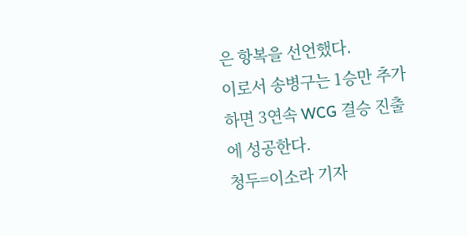은 항복을 선언했다.
이로서 송병구는 1승만 추가하면 3연속 WCG 결승 진출에 성공한다.
청두=이소라 기자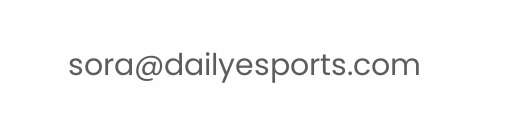sora@dailyesports.com